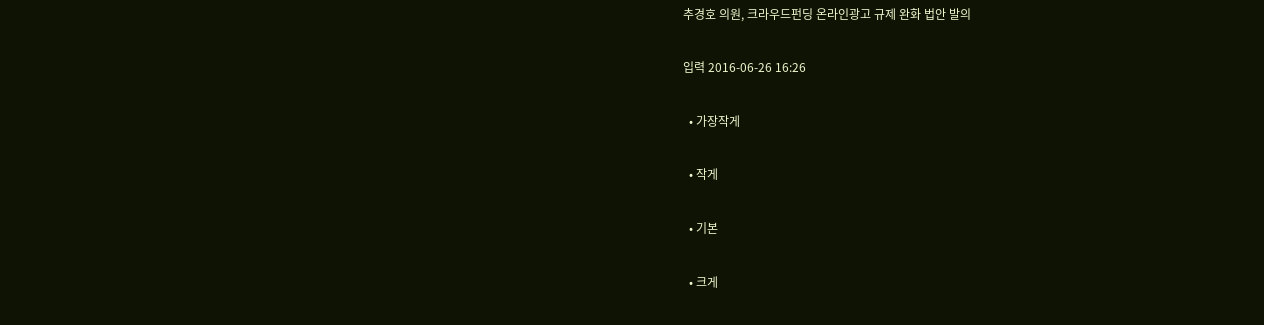추경호 의원, 크라우드펀딩 온라인광고 규제 완화 법안 발의

입력 2016-06-26 16:26

  • 가장작게

  • 작게

  • 기본

  • 크게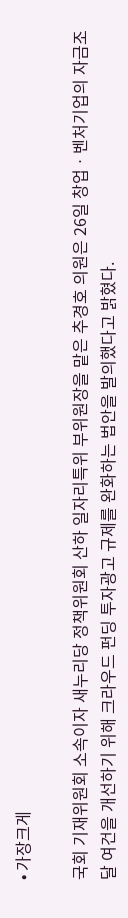• 가장크게

국회 기재위원회 소속이자 새누리당 정책위원회 산하 일자리특위 부위원장을 맡은 추경호 의원은 26일 창업ㆍ벤처기업의 자금조달 여건을 개선하기 위해 크라우드 펀딩 투자광고 규제를 완화하는 법안을 발의했다고 밝혔다.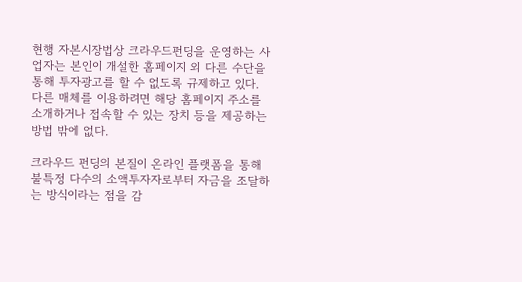현행 자본시장법상 크라우드펀딩을 운영하는 사업자는 본인이 개설한 홈페이지 외 다른 수단을 통해 투자광고를 할 수 없도록 규제하고 있다. 다른 매체를 이용하려면 해당 홈페이지 주소를 소개하거나 접속할 수 있는 장치 등을 제공하는 방법 밖에 없다.

크라우드 펀딩의 본질이 온라인 플랫폼을 통해 불특정 다수의 소액투자자로부터 자금을 조달하는 방식이라는 점을 감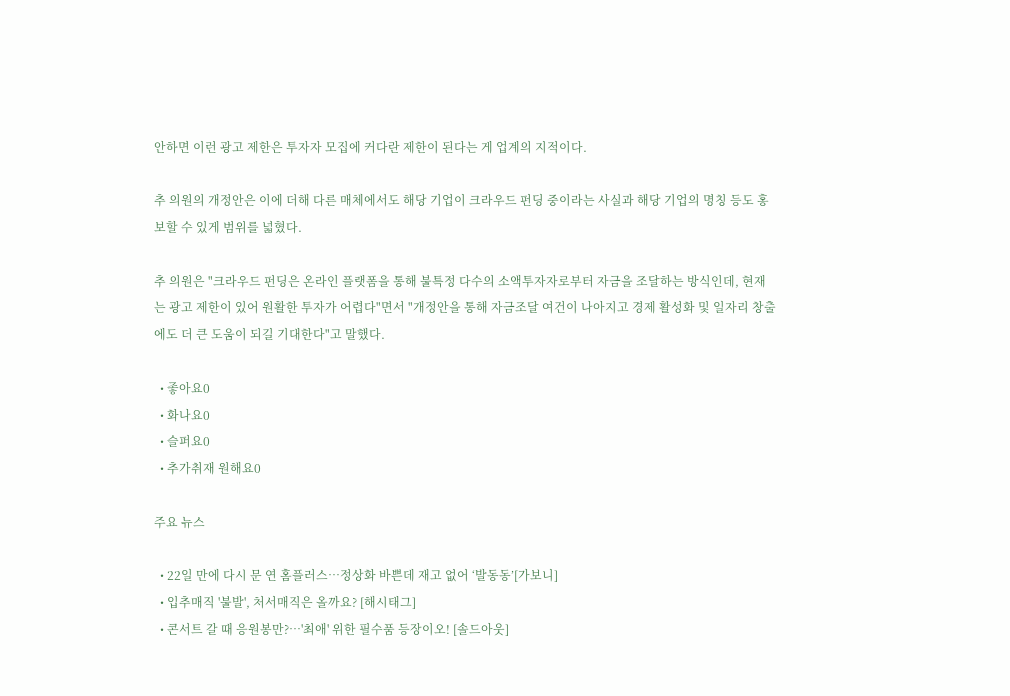안하면 이런 광고 제한은 투자자 모집에 커다란 제한이 된다는 게 업계의 지적이다.

추 의원의 개정안은 이에 더해 다른 매체에서도 해당 기업이 크라우드 펀딩 중이라는 사실과 해당 기업의 명칭 등도 홍보할 수 있게 범위를 넓혔다.

추 의원은 "크라우드 펀딩은 온라인 플랫폼을 통해 불특정 다수의 소액투자자로부터 자금을 조달하는 방식인데, 현재는 광고 제한이 있어 원활한 투자가 어렵다"면서 "개정안을 통해 자금조달 여건이 나아지고 경제 활성화 및 일자리 창출에도 더 큰 도움이 되길 기대한다"고 말했다.

  • 좋아요0
  • 화나요0
  • 슬퍼요0
  • 추가취재 원해요0

주요 뉴스

  • 22일 만에 다시 문 연 홈플러스…정상화 바쁜데 재고 없어 ‘발동동’[가보니]
  • 입추매직 '불발', 처서매직은 올까요? [해시태그]
  • 콘서트 갈 때 응원봉만?⋯'최애' 위한 필수품 등장이오! [솔드아웃]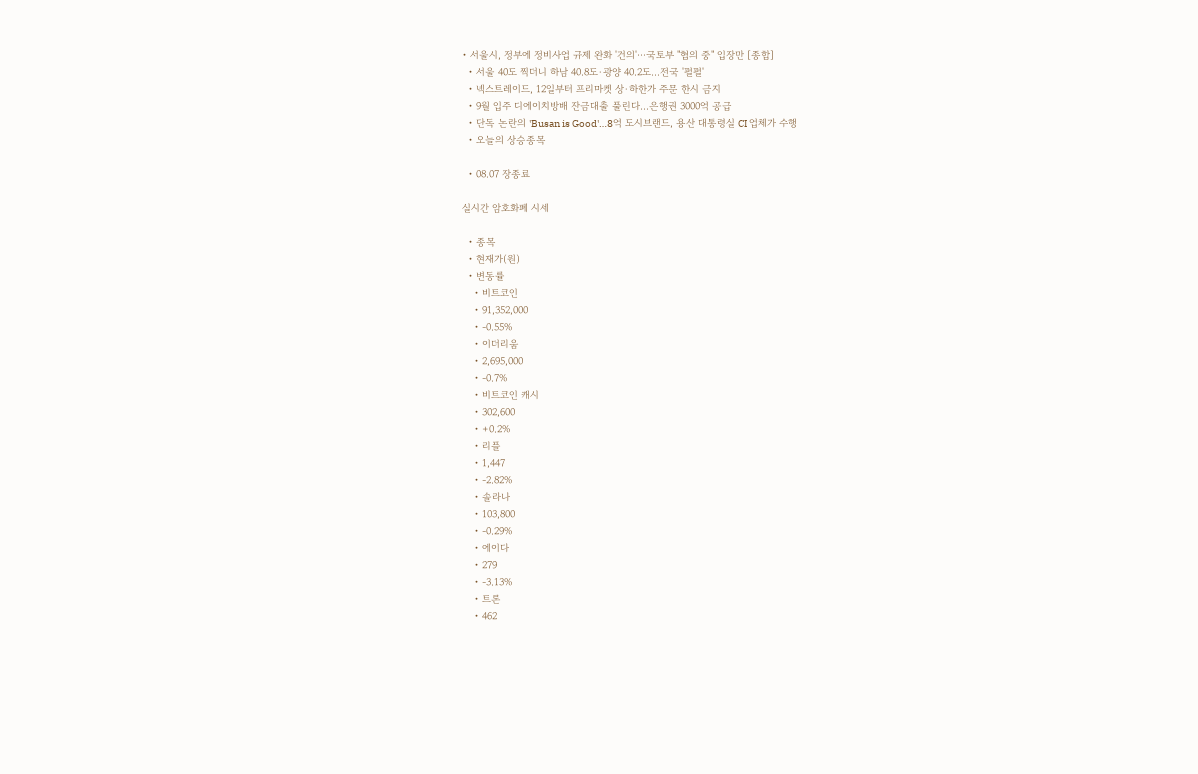• 서울시, 정부에 정비사업 규제 완화 '건의'⋯국토부 "협의 중" 입장만 [종합]
  • 서울 40도 찍더니 하남 40.8도·광양 40.2도…전국 '펄펄'
  • 넥스트레이드, 12일부터 프리마켓 상·하한가 주문 한시 금지
  • 9월 입주 디에이치방배 잔금대출 풀린다…은행권 3000억 공급
  • 단독 논란의 'Busan is Good'…8억 도시브랜드, 용산 대통령실 CI 업체가 수행
  • 오늘의 상승종목

  • 08.07 장종료

실시간 암호화폐 시세

  • 종목
  • 현재가(원)
  • 변동률
    • 비트코인
    • 91,352,000
    • -0.55%
    • 이더리움
    • 2,695,000
    • -0.7%
    • 비트코인 캐시
    • 302,600
    • +0.2%
    • 리플
    • 1,447
    • -2.82%
    • 솔라나
    • 103,800
    • -0.29%
    • 에이다
    • 279
    • -3.13%
    • 트론
    • 462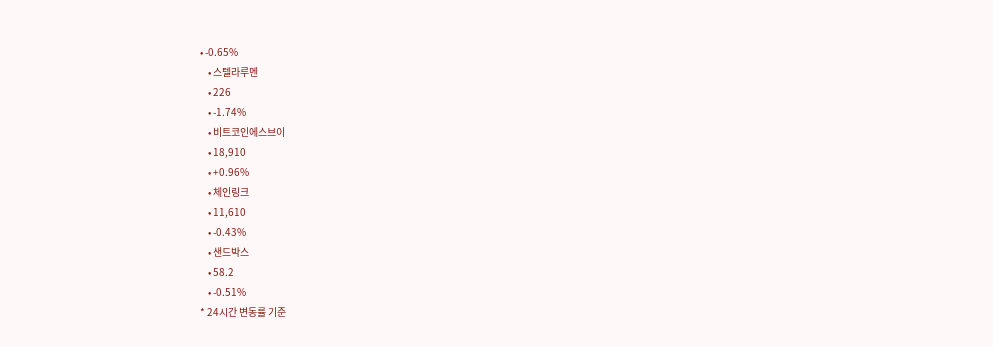• -0.65%
    • 스텔라루멘
    • 226
    • -1.74%
    • 비트코인에스브이
    • 18,910
    • +0.96%
    • 체인링크
    • 11,610
    • -0.43%
    • 샌드박스
    • 58.2
    • -0.51%
* 24시간 변동률 기준